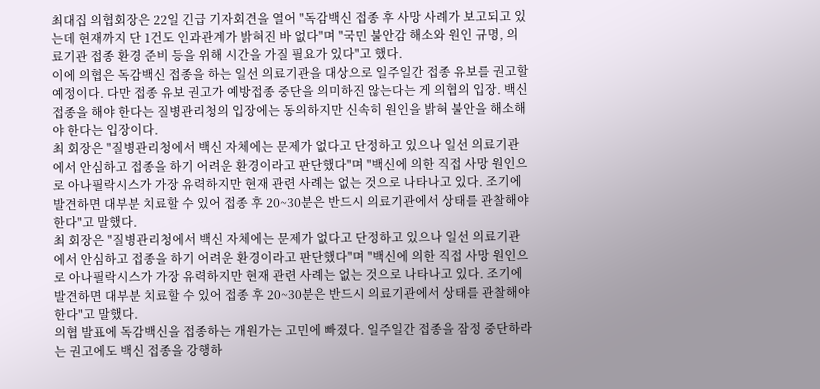최대집 의협회장은 22일 긴급 기자회견을 열어 "독감백신 접종 후 사망 사례가 보고되고 있는데 현재까지 단 1건도 인과관계가 밝혀진 바 없다"며 "국민 불안감 해소와 원인 규명, 의료기관 접종 환경 준비 등을 위해 시간을 가질 필요가 있다"고 했다.
이에 의협은 독감백신 접종을 하는 일선 의료기관을 대상으로 일주일간 접종 유보를 권고할 예정이다. 다만 접종 유보 권고가 예방접종 중단을 의미하진 않는다는 게 의협의 입장. 백신 접종을 해야 한다는 질병관리청의 입장에는 동의하지만 신속히 원인을 밝혀 불안을 해소해야 한다는 입장이다.
최 회장은 "질병관리청에서 백신 자체에는 문제가 없다고 단정하고 있으나 일선 의료기관에서 안심하고 접종을 하기 어려운 환경이라고 판단했다"며 "백신에 의한 직접 사망 원인으로 아나필락시스가 가장 유력하지만 현재 관련 사례는 없는 것으로 나타나고 있다. 조기에 발견하면 대부분 치료할 수 있어 접종 후 20~30분은 반드시 의료기관에서 상태를 관찰해야 한다"고 말했다.
최 회장은 "질병관리청에서 백신 자체에는 문제가 없다고 단정하고 있으나 일선 의료기관에서 안심하고 접종을 하기 어려운 환경이라고 판단했다"며 "백신에 의한 직접 사망 원인으로 아나필락시스가 가장 유력하지만 현재 관련 사례는 없는 것으로 나타나고 있다. 조기에 발견하면 대부분 치료할 수 있어 접종 후 20~30분은 반드시 의료기관에서 상태를 관찰해야 한다"고 말했다.
의협 발표에 독감백신을 접종하는 개원가는 고민에 빠졌다. 일주일간 접종을 잠정 중단하라는 권고에도 백신 접종을 강행하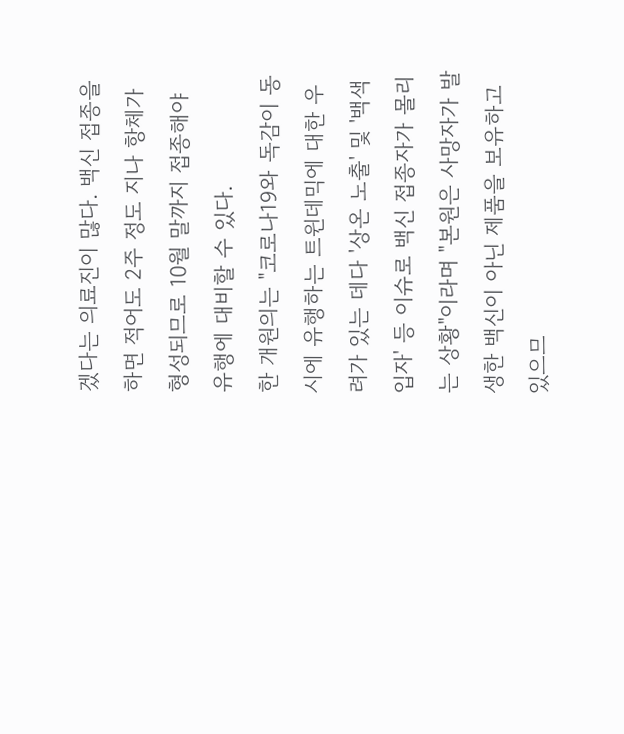겠다는 의료진이 많다. 백신 접종을 하면 적어도 2주 정도 지나 항체가 형성되므로 10월 말까지 접종해야 유행에 대비할 수 있다.
한 개원의는 "코로나19와 독감이 동시에 유행하는 트윈데믹에 대한 우려가 있는 데다 '상온 노출' 및 '백색 입자' 등 이슈로 백신 접종자가 몰리는 상황"이라며 "본원은 사망자가 발생한 백신이 아닌 제품을 보유하고 있으므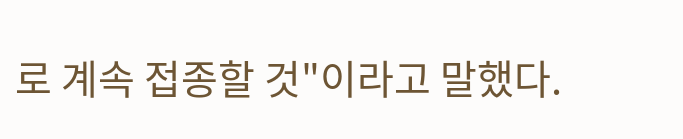로 계속 접종할 것"이라고 말했다.